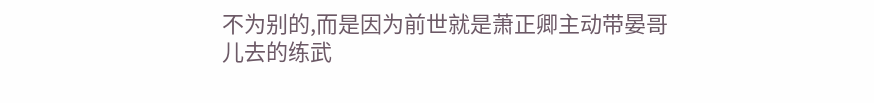不为别的,而是因为前世就是萧正卿主动带晏哥儿去的练武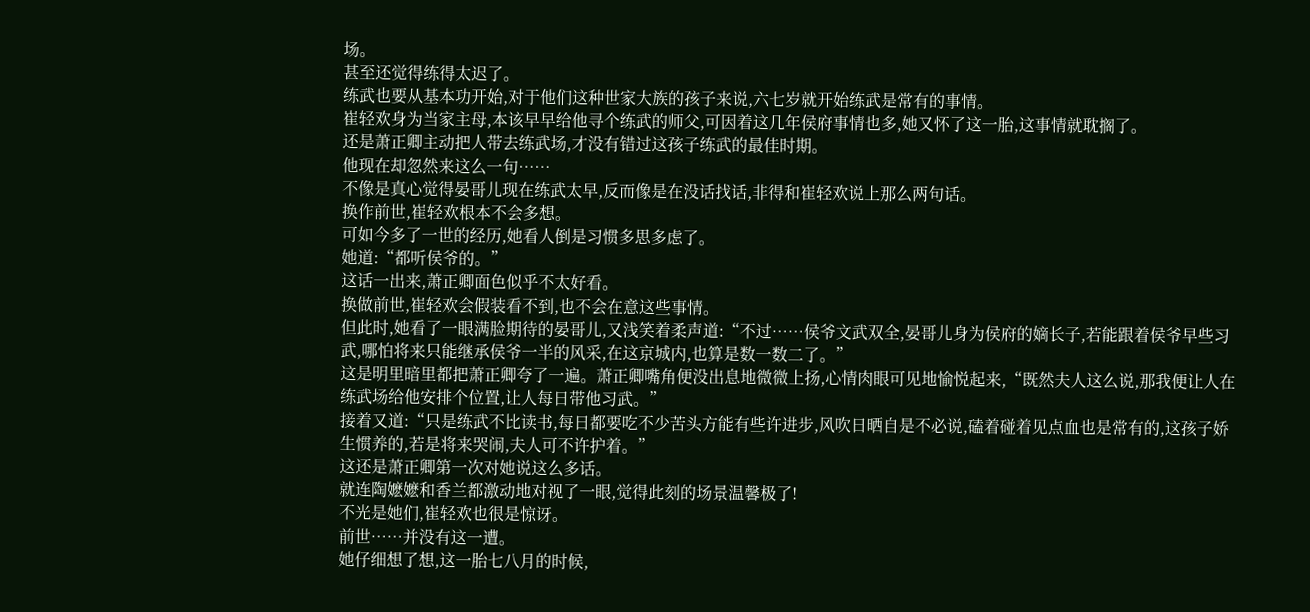场。
甚至还觉得练得太迟了。
练武也要从基本功开始,对于他们这种世家大族的孩子来说,六七岁就开始练武是常有的事情。
崔轻欢身为当家主母,本该早早给他寻个练武的师父,可因着这几年侯府事情也多,她又怀了这一胎,这事情就耽搁了。
还是萧正卿主动把人带去练武场,才没有错过这孩子练武的最佳时期。
他现在却忽然来这么一句……
不像是真心觉得晏哥儿现在练武太早,反而像是在没话找话,非得和崔轻欢说上那么两句话。
换作前世,崔轻欢根本不会多想。
可如今多了一世的经历,她看人倒是习惯多思多虑了。
她道:“都听侯爷的。”
这话一出来,萧正卿面色似乎不太好看。
换做前世,崔轻欢会假装看不到,也不会在意这些事情。
但此时,她看了一眼满脸期待的晏哥儿,又浅笑着柔声道:“不过……侯爷文武双全,晏哥儿身为侯府的嫡长子,若能跟着侯爷早些习武,哪怕将来只能继承侯爷一半的风采,在这京城内,也算是数一数二了。”
这是明里暗里都把萧正卿夸了一遍。萧正卿嘴角便没出息地微微上扬,心情肉眼可见地愉悦起来,“既然夫人这么说,那我便让人在练武场给他安排个位置,让人每日带他习武。”
接着又道:“只是练武不比读书,每日都要吃不少苦头方能有些许进步,风吹日晒自是不必说,磕着碰着见点血也是常有的,这孩子娇生惯养的,若是将来哭闹,夫人可不许护着。”
这还是萧正卿第一次对她说这么多话。
就连陶嬷嬷和香兰都激动地对视了一眼,觉得此刻的场景温馨极了!
不光是她们,崔轻欢也很是惊讶。
前世……并没有这一遭。
她仔细想了想,这一胎七八月的时候,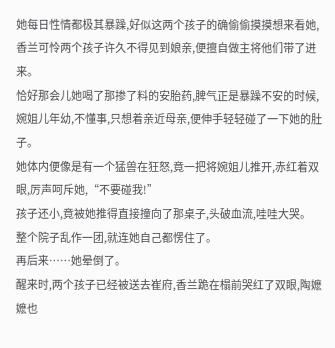她每日性情都极其暴躁,好似这两个孩子的确偷偷摸摸想来看她,香兰可怜两个孩子许久不得见到娘亲,便擅自做主将他们带了进来。
恰好那会儿她喝了那掺了料的安胎药,脾气正是暴躁不安的时候,婉姐儿年幼,不懂事,只想着亲近母亲,便伸手轻轻碰了一下她的肚子。
她体内便像是有一个猛兽在狂怒,竟一把将婉姐儿推开,赤红着双眼,厉声呵斥她,“不要碰我!”
孩子还小,竟被她推得直接撞向了那桌子,头破血流,哇哇大哭。
整个院子乱作一团,就连她自己都愣住了。
再后来……她晕倒了。
醒来时,两个孩子已经被送去崔府,香兰跪在榻前哭红了双眼,陶嬷嬷也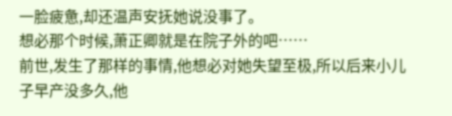一脸疲惫,却还温声安抚她说没事了。
想必那个时候,萧正卿就是在院子外的吧……
前世,发生了那样的事情,他想必对她失望至极,所以后来小儿子早产没多久,他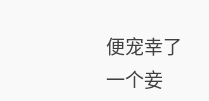便宠幸了一个妾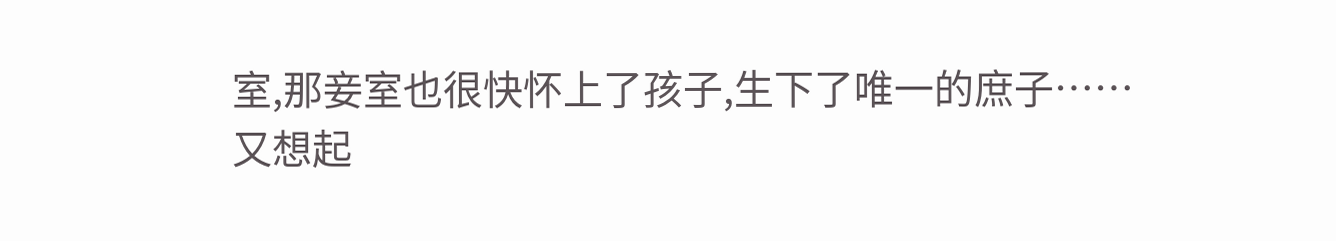室,那妾室也很快怀上了孩子,生下了唯一的庶子……
又想起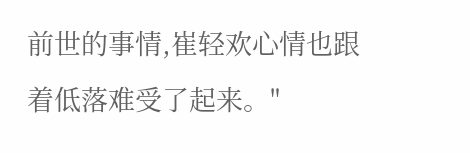前世的事情,崔轻欢心情也跟着低落难受了起来。"